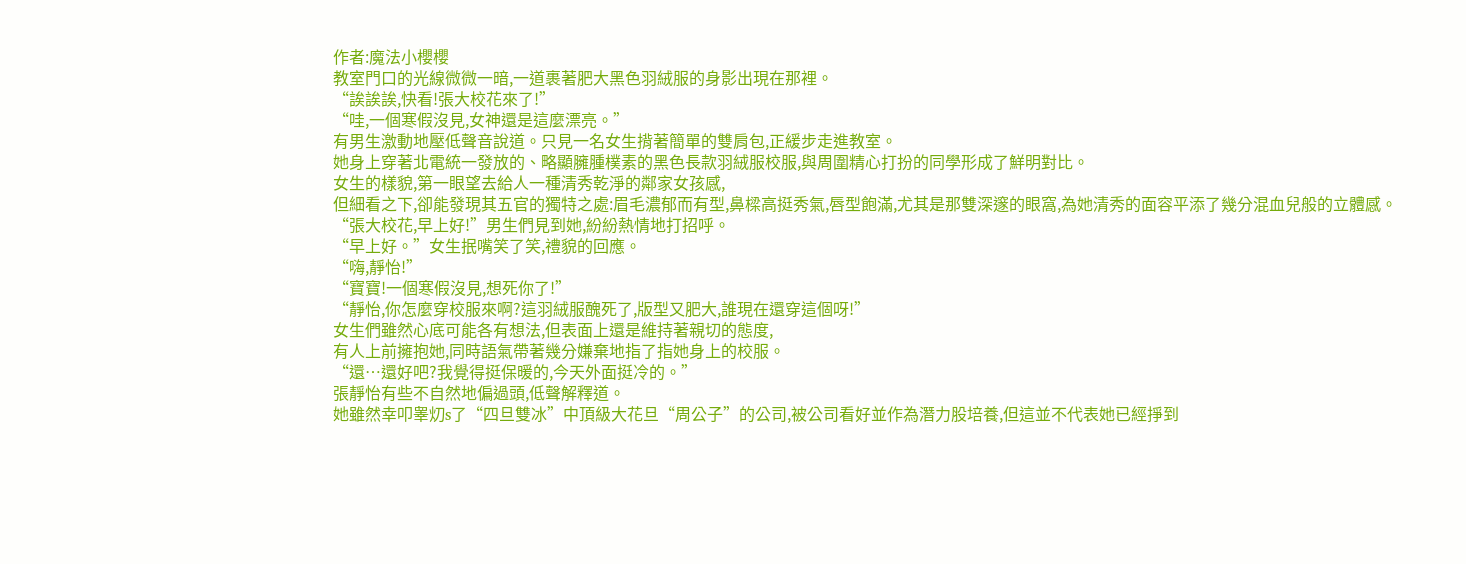作者:魔法小櫻櫻
教室門口的光線微微一暗,一道裹著肥大黑色羽絨服的身影出現在那裡。
“誒誒誒,快看!張大校花來了!”
“哇,一個寒假沒見,女神還是這麼漂亮。”
有男生激動地壓低聲音說道。只見一名女生揹著簡單的雙肩包,正緩步走進教室。
她身上穿著北電統一發放的、略顯臃腫樸素的黑色長款羽絨服校服,與周圍精心打扮的同學形成了鮮明對比。
女生的樣貌,第一眼望去給人一種清秀乾淨的鄰家女孩感,
但細看之下,卻能發現其五官的獨特之處:眉毛濃郁而有型,鼻樑高挺秀氣,唇型飽滿,尤其是那雙深邃的眼窩,為她清秀的面容平添了幾分混血兒般的立體感。
“張大校花,早上好!”男生們見到她,紛紛熱情地打招呼。
“早上好。”女生抿嘴笑了笑,禮貌的回應。
“嗨,靜怡!”
“寶寶!一個寒假沒見,想死你了!”
“靜怡,你怎麼穿校服來啊?這羽絨服醜死了,版型又肥大,誰現在還穿這個呀!”
女生們雖然心底可能各有想法,但表面上還是維持著親切的態度,
有人上前擁抱她,同時語氣帶著幾分嫌棄地指了指她身上的校服。
“還…還好吧?我覺得挺保暖的,今天外面挺冷的。”
張靜怡有些不自然地偏過頭,低聲解釋道。
她雖然幸叩睾灱s了“四旦雙冰”中頂級大花旦“周公子”的公司,被公司看好並作為潛力股培養,但這並不代表她已經掙到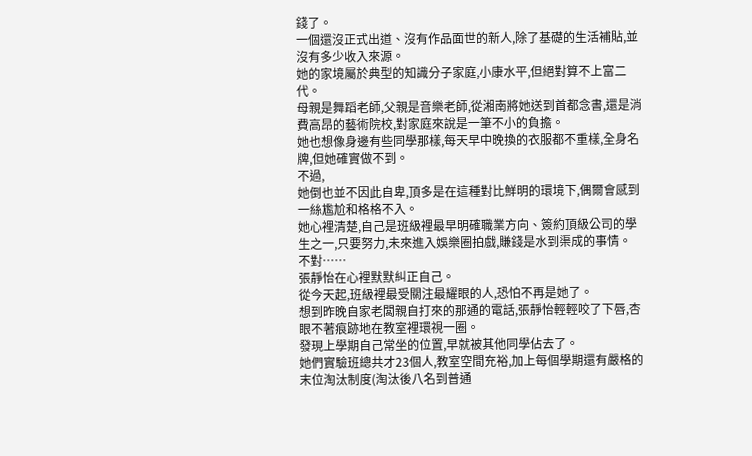錢了。
一個還沒正式出道、沒有作品面世的新人,除了基礎的生活補貼,並沒有多少收入來源。
她的家境屬於典型的知識分子家庭,小康水平,但絕對算不上富二代。
母親是舞蹈老師,父親是音樂老師,從湘南將她送到首都念書,還是消費高昂的藝術院校,對家庭來說是一筆不小的負擔。
她也想像身邊有些同學那樣,每天早中晚換的衣服都不重樣,全身名牌,但她確實做不到。
不過,
她倒也並不因此自卑,頂多是在這種對比鮮明的環境下,偶爾會感到一絲尷尬和格格不入。
她心裡清楚,自己是班級裡最早明確職業方向、簽約頂級公司的學生之一,只要努力,未來進入娛樂圈拍戲,賺錢是水到渠成的事情。
不對……
張靜怡在心裡默默糾正自己。
從今天起,班級裡最受關注最耀眼的人,恐怕不再是她了。
想到昨晚自家老闆親自打來的那通的電話,張靜怡輕輕咬了下唇,杏眼不著痕跡地在教室裡環視一圈。
發現上學期自己常坐的位置,早就被其他同學佔去了。
她們實驗班總共才23個人,教室空間充裕,加上每個學期還有嚴格的末位淘汰制度(淘汰後八名到普通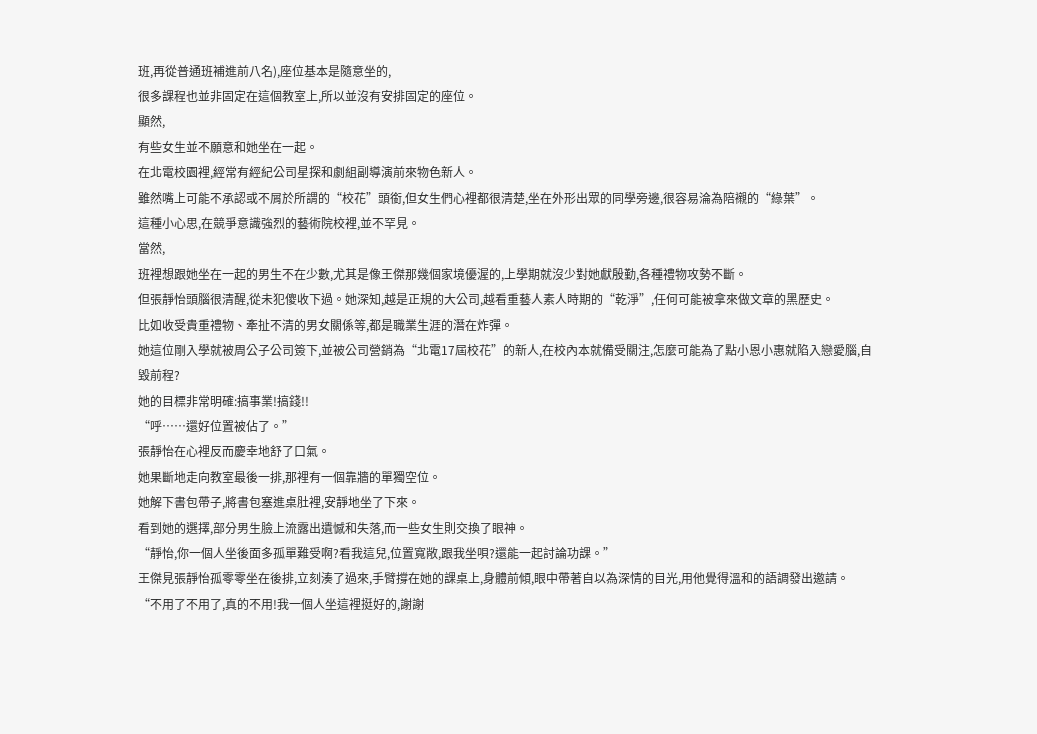班,再從普通班補進前八名),座位基本是隨意坐的,
很多課程也並非固定在這個教室上,所以並沒有安排固定的座位。
顯然,
有些女生並不願意和她坐在一起。
在北電校園裡,經常有經紀公司星探和劇組副導演前來物色新人。
雖然嘴上可能不承認或不屑於所謂的“校花”頭銜,但女生們心裡都很清楚,坐在外形出眾的同學旁邊,很容易淪為陪襯的“綠葉”。
這種小心思,在競爭意識強烈的藝術院校裡,並不罕見。
當然,
班裡想跟她坐在一起的男生不在少數,尤其是像王傑那幾個家境優渥的,上學期就沒少對她獻殷勤,各種禮物攻勢不斷。
但張靜怡頭腦很清醒,從未犯傻收下過。她深知,越是正規的大公司,越看重藝人素人時期的“乾淨”,任何可能被拿來做文章的黑歷史。
比如收受貴重禮物、牽扯不清的男女關係等,都是職業生涯的潛在炸彈。
她這位剛入學就被周公子公司簽下,並被公司營銷為“北電17屆校花”的新人,在校內本就備受關注,怎麼可能為了點小恩小惠就陷入戀愛腦,自毀前程?
她的目標非常明確:搞事業!搞錢!!
“呼……還好位置被佔了。”
張靜怡在心裡反而慶幸地舒了口氣。
她果斷地走向教室最後一排,那裡有一個靠牆的單獨空位。
她解下書包帶子,將書包塞進桌肚裡,安靜地坐了下來。
看到她的選擇,部分男生臉上流露出遺憾和失落,而一些女生則交換了眼神。
“靜怡,你一個人坐後面多孤單難受啊?看我這兒,位置寬敞,跟我坐唄?還能一起討論功課。”
王傑見張靜怡孤零零坐在後排,立刻湊了過來,手臂撐在她的課桌上,身體前傾,眼中帶著自以為深情的目光,用他覺得溫和的語調發出邀請。
“不用了不用了,真的不用!我一個人坐這裡挺好的,謝謝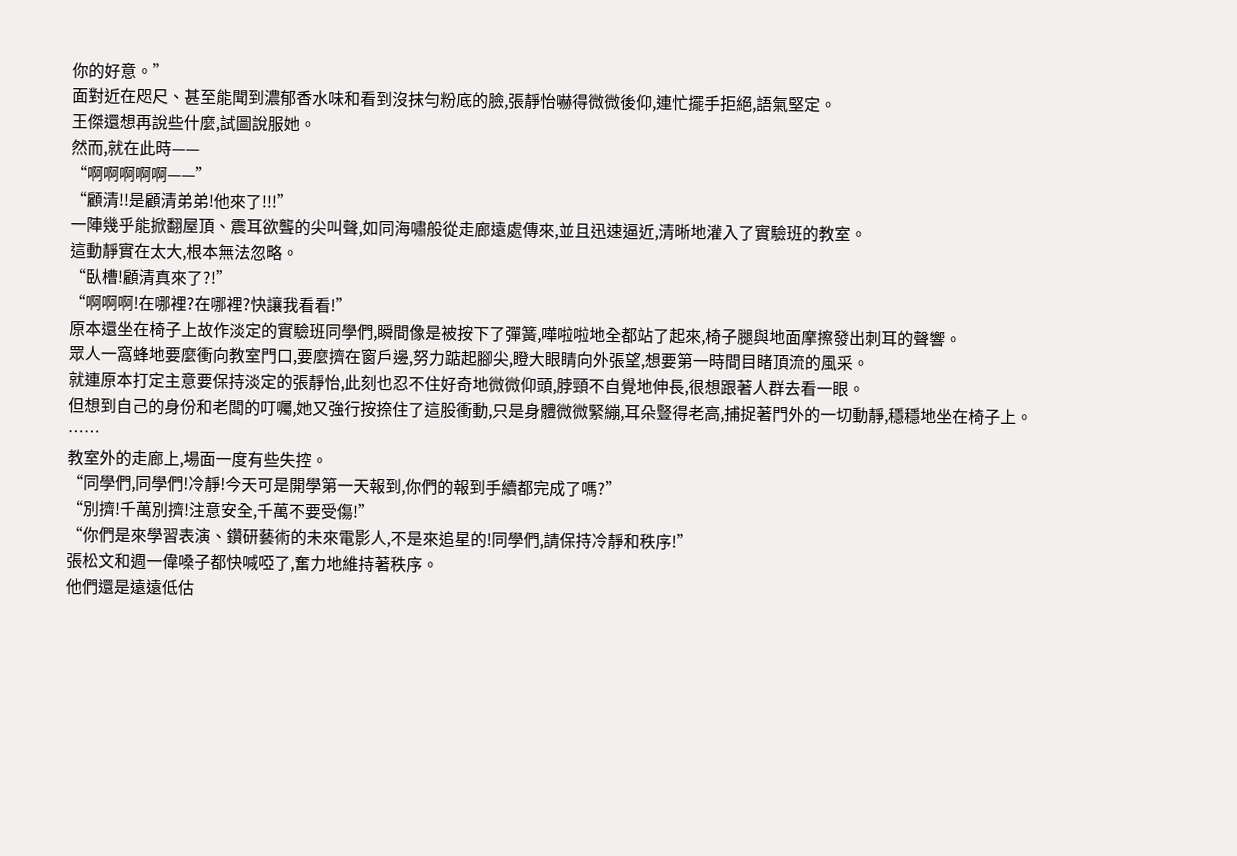你的好意。”
面對近在咫尺、甚至能聞到濃郁香水味和看到沒抹勻粉底的臉,張靜怡嚇得微微後仰,連忙擺手拒絕,語氣堅定。
王傑還想再說些什麼,試圖說服她。
然而,就在此時——
“啊啊啊啊啊——”
“顧清!!是顧清弟弟!他來了!!!”
一陣幾乎能掀翻屋頂、震耳欲聾的尖叫聲,如同海嘯般從走廊遠處傳來,並且迅速逼近,清晰地灌入了實驗班的教室。
這動靜實在太大,根本無法忽略。
“臥槽!顧清真來了?!”
“啊啊啊!在哪裡?在哪裡?快讓我看看!”
原本還坐在椅子上故作淡定的實驗班同學們,瞬間像是被按下了彈簧,嘩啦啦地全都站了起來,椅子腿與地面摩擦發出刺耳的聲響。
眾人一窩蜂地要麼衝向教室門口,要麼擠在窗戶邊,努力踮起腳尖,瞪大眼睛向外張望,想要第一時間目睹頂流的風采。
就連原本打定主意要保持淡定的張靜怡,此刻也忍不住好奇地微微仰頭,脖頸不自覺地伸長,很想跟著人群去看一眼。
但想到自己的身份和老闆的叮囑,她又強行按捺住了這股衝動,只是身體微微緊繃,耳朵豎得老高,捕捉著門外的一切動靜,穩穩地坐在椅子上。
……
教室外的走廊上,場面一度有些失控。
“同學們,同學們!冷靜!今天可是開學第一天報到,你們的報到手續都完成了嗎?”
“別擠!千萬別擠!注意安全,千萬不要受傷!”
“你們是來學習表演、鑽研藝術的未來電影人,不是來追星的!同學們,請保持冷靜和秩序!”
張松文和週一偉嗓子都快喊啞了,奮力地維持著秩序。
他們還是遠遠低估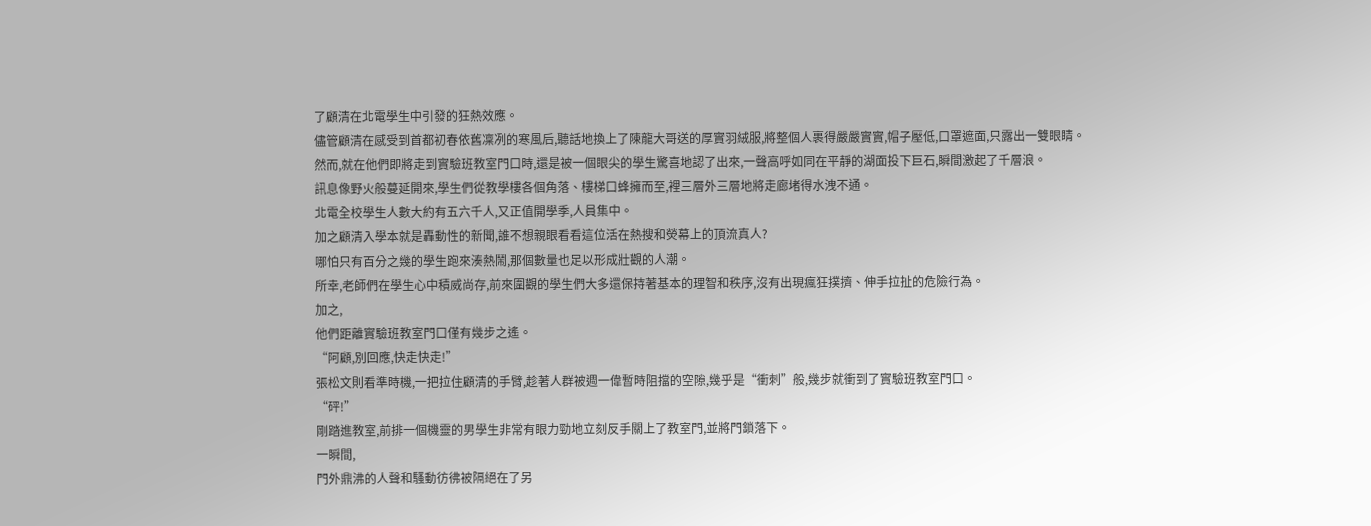了顧清在北電學生中引發的狂熱效應。
儘管顧清在感受到首都初春依舊凜冽的寒風后,聽話地換上了陳龍大哥送的厚實羽絨服,將整個人裹得嚴嚴實實,帽子壓低,口罩遮面,只露出一雙眼睛。
然而,就在他們即將走到實驗班教室門口時,還是被一個眼尖的學生驚喜地認了出來,一聲高呼如同在平靜的湖面投下巨石,瞬間激起了千層浪。
訊息像野火般蔓延開來,學生們從教學樓各個角落、樓梯口蜂擁而至,裡三層外三層地將走廊堵得水洩不通。
北電全校學生人數大約有五六千人,又正值開學季,人員集中。
加之顧清入學本就是轟動性的新聞,誰不想親眼看看這位活在熱搜和熒幕上的頂流真人?
哪怕只有百分之幾的學生跑來湊熱鬧,那個數量也足以形成壯觀的人潮。
所幸,老師們在學生心中積威尚存,前來圍觀的學生們大多還保持著基本的理智和秩序,沒有出現瘋狂撲擠、伸手拉扯的危險行為。
加之,
他們距離實驗班教室門口僅有幾步之遙。
“阿顧,別回應,快走快走!”
張松文則看準時機,一把拉住顧清的手臂,趁著人群被週一偉暫時阻擋的空隙,幾乎是“衝刺”般,幾步就衝到了實驗班教室門口。
“砰!”
剛踏進教室,前排一個機靈的男學生非常有眼力勁地立刻反手關上了教室門,並將門鎖落下。
一瞬間,
門外鼎沸的人聲和騷動彷彿被隔絕在了另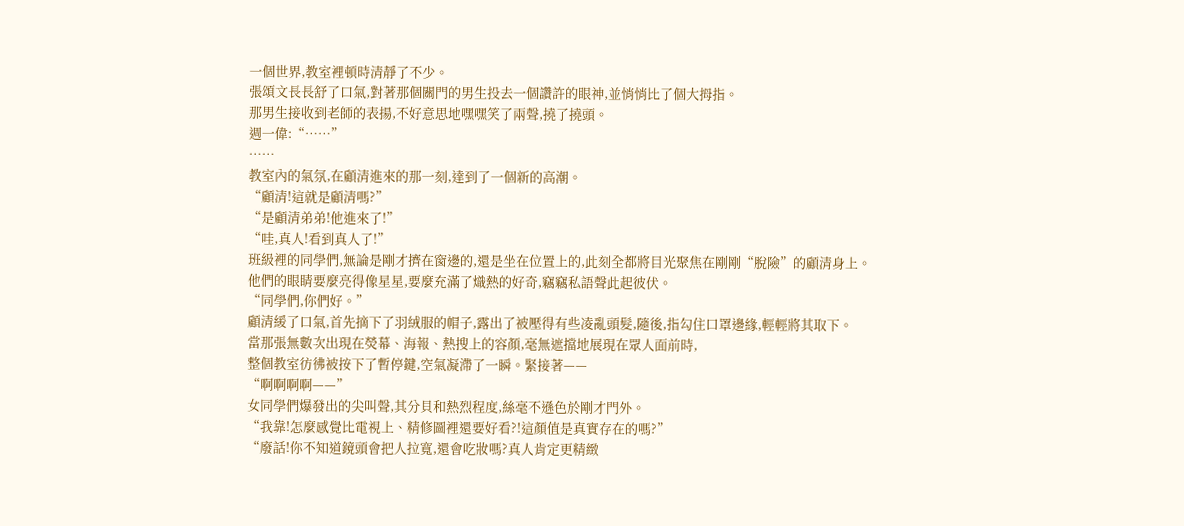一個世界,教室裡頓時清靜了不少。
張頌文長長舒了口氣,對著那個關門的男生投去一個讚許的眼神,並悄悄比了個大拇指。
那男生接收到老師的表揚,不好意思地嘿嘿笑了兩聲,撓了撓頭。
週一偉:“……”
……
教室內的氣氛,在顧清進來的那一刻,達到了一個新的高潮。
“顧清!這就是顧清嗎?”
“是顧清弟弟!他進來了!”
“哇,真人!看到真人了!”
班級裡的同學們,無論是剛才擠在窗邊的,還是坐在位置上的,此刻全都將目光聚焦在剛剛“脫險”的顧清身上。
他們的眼睛要麼亮得像星星,要麼充滿了熾熱的好奇,竊竊私語聲此起彼伏。
“同學們,你們好。”
顧清緩了口氣,首先摘下了羽絨服的帽子,露出了被壓得有些凌亂頭髮,隨後,指勾住口罩邊緣,輕輕將其取下。
當那張無數次出現在熒幕、海報、熱搜上的容顏,毫無遮擋地展現在眾人面前時,
整個教室彷彿被按下了暫停鍵,空氣凝滯了一瞬。緊接著——
“啊啊啊啊——”
女同學們爆發出的尖叫聲,其分貝和熱烈程度,絲毫不遜色於剛才門外。
“我靠!怎麼感覺比電視上、精修圖裡還要好看?!這顏值是真實存在的嗎?”
“廢話!你不知道鏡頭會把人拉寬,還會吃妝嗎?真人肯定更精緻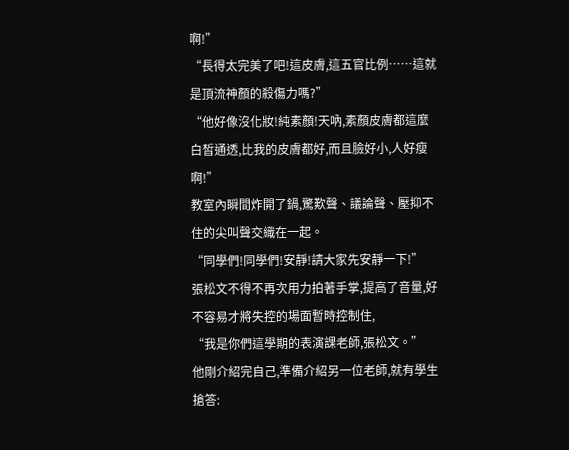啊!”
“長得太完美了吧!這皮膚,這五官比例……這就是頂流神顏的殺傷力嗎?”
“他好像沒化妝!純素顏!天吶,素顏皮膚都這麼白皙通透,比我的皮膚都好,而且臉好小,人好瘦啊!”
教室內瞬間炸開了鍋,驚歎聲、議論聲、壓抑不住的尖叫聲交織在一起。
“同學們!同學們!安靜!請大家先安靜一下!”
張松文不得不再次用力拍著手掌,提高了音量,好不容易才將失控的場面暫時控制住,
“我是你們這學期的表演課老師,張松文。”
他剛介紹完自己,準備介紹另一位老師,就有學生搶答: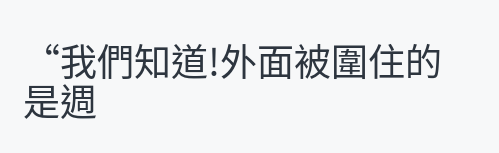“我們知道!外面被圍住的是週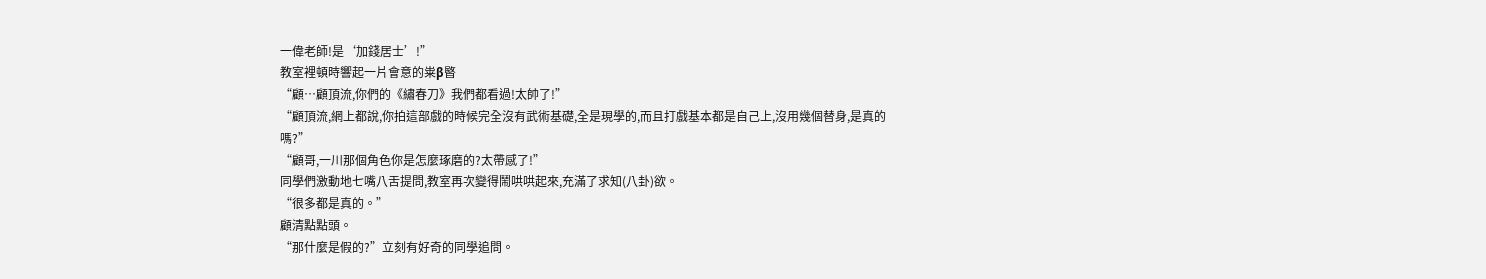一偉老師!是‘加錢居士’!”
教室裡頓時響起一片會意的粜β暋
“顧…顧頂流,你們的《繡春刀》我們都看過!太帥了!”
“顧頂流,網上都說,你拍這部戲的時候完全沒有武術基礎,全是現學的,而且打戲基本都是自己上,沒用幾個替身,是真的嗎?”
“顧哥,一川那個角色你是怎麼琢磨的?太帶感了!”
同學們激動地七嘴八舌提問,教室再次變得鬧哄哄起來,充滿了求知(八卦)欲。
“很多都是真的。”
顧清點點頭。
“那什麼是假的?”立刻有好奇的同學追問。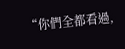“你們全都看過,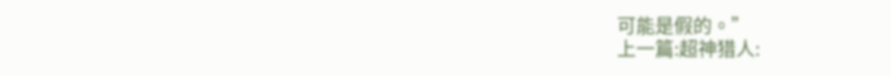可能是假的。”
上一篇:超神猎人: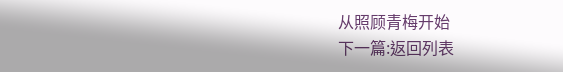从照顾青梅开始
下一篇:返回列表